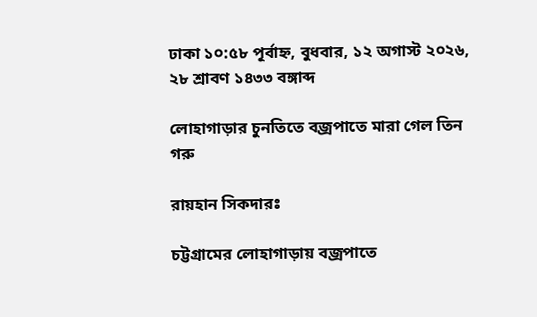ঢাকা ১০:৫৮ পূর্বাহ্ন, বুধবার, ১২ অগাস্ট ২০২৬, ২৮ শ্রাবণ ১৪৩৩ বঙ্গাব্দ

লোহাগাড়ার চুনতিতে বজ্রপাতে মারা গেল তিন গরু

রায়হান সিকদারঃ

চট্টগ্রামের লোহাগাড়ায় বজ্রপাতে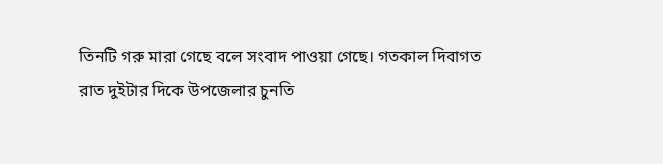তিনটি গরু মারা গেছে বলে সংবাদ পাওয়া গেছে। গতকাল দিবাগত রাত দুইটার দিকে উপজেলার চুনতি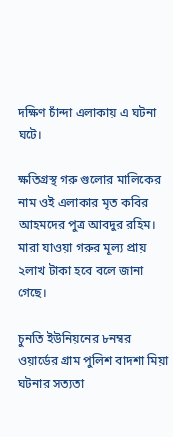দক্ষিণ চাঁন্দা এলাকায় এ ঘটনা ঘটে।

ক্ষতিগ্রস্থ গরু গুলোর মালিকের নাম ওই এলাকার মৃত কবির আহমদের পুত্র আবদুর রহিম। মারা যাওয়া গরুর মূল্য প্রায় ২লাখ টাকা হবে বলে জানা গেছে।

চুনতি ইউনিয়নের ৮নম্বর ওয়ার্ডের গ্রাম পুলিশ বাদশা মিয়া ঘটনার সত্যতা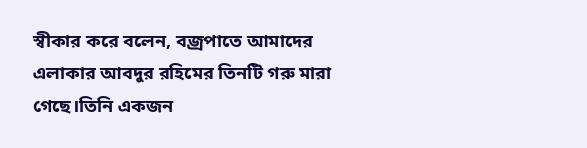স্বীকার করে বলেন, বজ্রপাতে আমাদের এলাকার আবদুর রহিমের তিনটি গরু মারা গেছে।তিনি একজন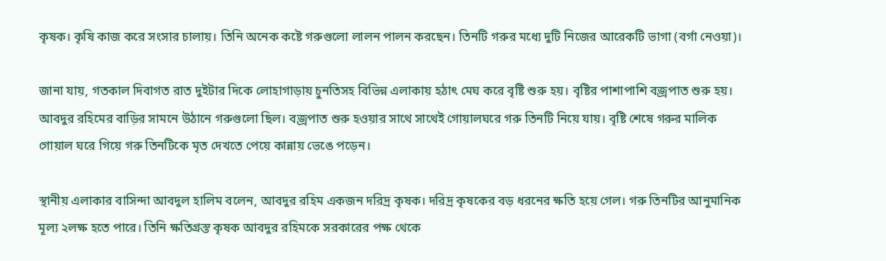কৃষক। কৃষি কাজ করে সংসার চালায়। তিনি অনেক কষ্টে গরুগুলো লালন পালন করছেন। তিনটি গরুর মধ্যে দুটি নিজের আরেকটি ভাগা (বর্গা নেওয়া)।

জানা যায়, গতকাল দিবাগত রাত দুইটার দিকে লোহাগাড়ায় চুনতিসহ বিভিন্ন এলাকায় হঠাৎ মেঘ করে বৃষ্টি শুরু হয়। বৃষ্টির পাশাপাশি বজ্রপাত শুরু হয়। আবদুর রহিমের বাড়ির সামনে উঠানে গরুগুলো ছিল। বজ্রপাত শুরু হওয়ার সাথে সাথেই গোয়ালঘরে গরু তিনটি নিয়ে যায়। বৃষ্টি শেষে গরুর মালিক গোয়াল ঘরে গিয়ে গরু তিনটিকে মৃত দেখতে পেয়ে কান্নায় ভেঙে পড়েন।

স্থানীয় এলাকার বাসিন্দা আবদুল হালিম বলেন, আবদুর রহিম একজন দরিদ্র কৃষক। দরিদ্র কৃষকের বড় ধরনের ক্ষতি হয়ে গেল। গরু তিনটির আনুমানিক মূল্য ২লক্ষ হতে পারে। তিনি ক্ষতিগ্রস্ত কৃষক আবদুর রহিমকে সরকারের পক্ষ থেকে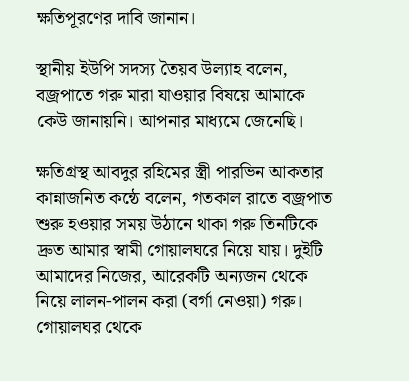ক্ষতিপূরণের দাবি জানান।

স্থানীয় ইউপি সদস্য তৈয়ব উল্যাহ বলেন, বজ্রপাতে গরু মারা যাওয়ার বিষয়ে আমাকে কেউ জানায়নি। আপনার মাধ্যমে জেনেছি।

ক্ষতিগ্রস্থ আবদুর রহিমের স্ত্রী পারভিন আকতার কান্নাজনিত কন্ঠে বলেন, গতকাল রাতে বজ্রপাত শুরু হওয়ার সময় উঠানে থাকা গরু তিনটিকে দ্রুত আমার স্বামী গোয়ালঘরে নিয়ে যায়। দুইটি আমাদের নিজের, আরেকটি অন্যজন থেকে নিয়ে লালন-পালন করা (বর্গা নেওয়া) গরু। গোয়ালঘর থেকে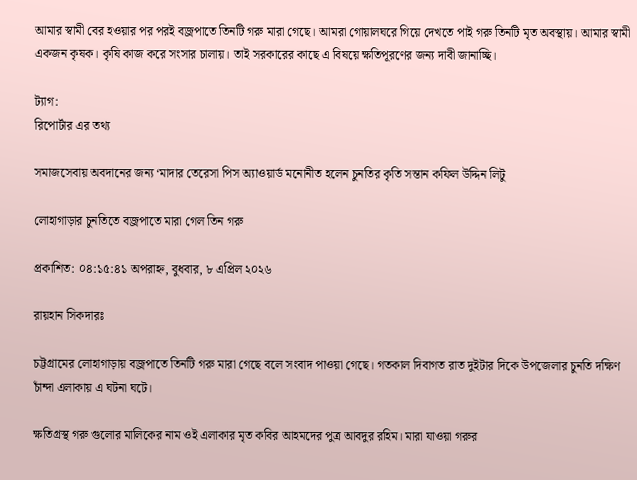আমার স্বামী বের হওয়ার পর পরই বজ্রপাতে তিনটি গরু মারা গেছে। আমরা গোয়ালঘরে গিয়ে দেখতে পাই গরু তিনটি মৃত অবস্থায়। আমার স্বামী একজন কৃষক। কৃষি কাজ করে সংসার চালায়। তাই সরকারের কাছে এ বিষয়ে ক্ষতিপূরণের জন্য দাবী জানাচ্ছি।

ট্যাগ:
রিপোর্টার এর তথ্য

সমাজসেবায় অবদানের জন্য ‘মাদার তেরেসা পিস অ্যাওয়ার্ড মনোনীত হলেন চুনতির কৃতি সন্তান কফিল উদ্দিন লিটু

লোহাগাড়ার চুনতিতে বজ্রপাতে মারা গেল তিন গরু

প্রকাশিত: ০৪:১৫:৪১ অপরাহ্ন, বুধবার, ৮ এপ্রিল ২০২৬

রায়হান সিকদারঃ

চট্টগ্রামের লোহাগাড়ায় বজ্রপাতে তিনটি গরু মারা গেছে বলে সংবাদ পাওয়া গেছে। গতকাল দিবাগত রাত দুইটার দিকে উপজেলার চুনতি দক্ষিণ চাঁন্দা এলাকায় এ ঘটনা ঘটে।

ক্ষতিগ্রস্থ গরু গুলোর মালিকের নাম ওই এলাকার মৃত কবির আহমদের পুত্র আবদুর রহিম। মারা যাওয়া গরুর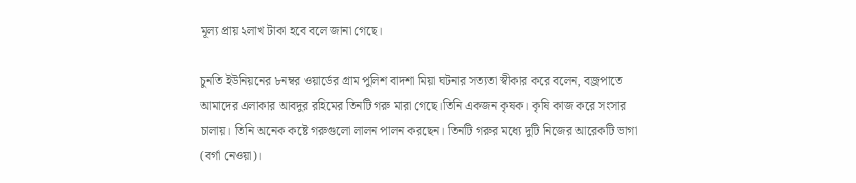মূল্য প্রায় ২লাখ টাকা হবে বলে জানা গেছে।

চুনতি ইউনিয়নের ৮নম্বর ওয়ার্ডের গ্রাম পুলিশ বাদশা মিয়া ঘটনার সত্যতা স্বীকার করে বলেন, বজ্রপাতে আমাদের এলাকার আবদুর রহিমের তিনটি গরু মারা গেছে।তিনি একজন কৃষক। কৃষি কাজ করে সংসার চালায়। তিনি অনেক কষ্টে গরুগুলো লালন পালন করছেন। তিনটি গরুর মধ্যে দুটি নিজের আরেকটি ভাগা (বর্গা নেওয়া)।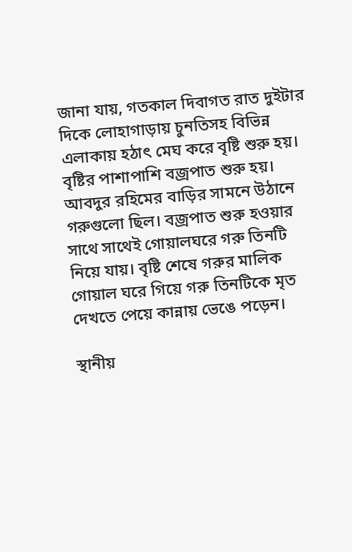জানা যায়, গতকাল দিবাগত রাত দুইটার দিকে লোহাগাড়ায় চুনতিসহ বিভিন্ন এলাকায় হঠাৎ মেঘ করে বৃষ্টি শুরু হয়। বৃষ্টির পাশাপাশি বজ্রপাত শুরু হয়। আবদুর রহিমের বাড়ির সামনে উঠানে গরুগুলো ছিল। বজ্রপাত শুরু হওয়ার সাথে সাথেই গোয়ালঘরে গরু তিনটি নিয়ে যায়। বৃষ্টি শেষে গরুর মালিক গোয়াল ঘরে গিয়ে গরু তিনটিকে মৃত দেখতে পেয়ে কান্নায় ভেঙে পড়েন।

স্থানীয়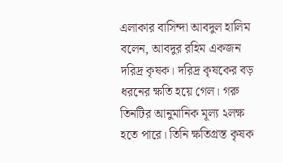এলাকার বাসিন্দা আবদুল হালিম বলেন, আবদুর রহিম একজন দরিদ্র কৃষক। দরিদ্র কৃষকের বড় ধরনের ক্ষতি হয়ে গেল। গরু তিনটির আনুমানিক মূল্য ২লক্ষ হতে পারে। তিনি ক্ষতিগ্রস্ত কৃষক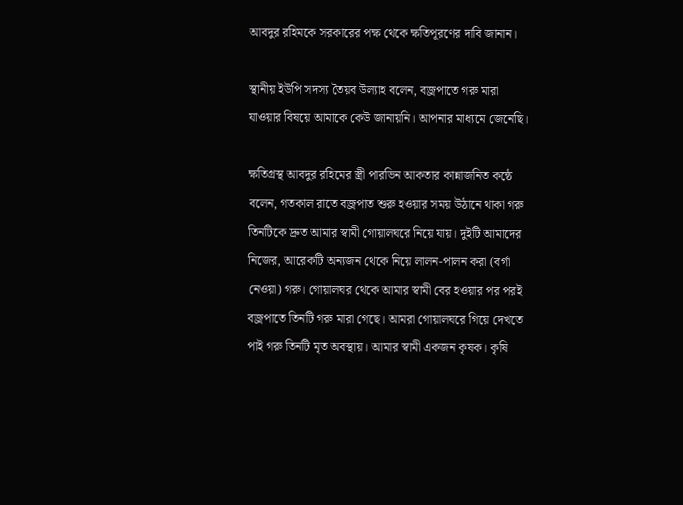আবদুর রহিমকে সরকারের পক্ষ থেকে ক্ষতিপূরণের দাবি জানান।

স্থানীয় ইউপি সদস্য তৈয়ব উল্যাহ বলেন, বজ্রপাতে গরু মারা যাওয়ার বিষয়ে আমাকে কেউ জানায়নি। আপনার মাধ্যমে জেনেছি।

ক্ষতিগ্রস্থ আবদুর রহিমের স্ত্রী পারভিন আকতার কান্নাজনিত কন্ঠে বলেন, গতকাল রাতে বজ্রপাত শুরু হওয়ার সময় উঠানে থাকা গরু তিনটিকে দ্রুত আমার স্বামী গোয়ালঘরে নিয়ে যায়। দুইটি আমাদের নিজের, আরেকটি অন্যজন থেকে নিয়ে লালন-পালন করা (বর্গা নেওয়া) গরু। গোয়ালঘর থেকে আমার স্বামী বের হওয়ার পর পরই বজ্রপাতে তিনটি গরু মারা গেছে। আমরা গোয়ালঘরে গিয়ে দেখতে পাই গরু তিনটি মৃত অবস্থায়। আমার স্বামী একজন কৃষক। কৃষি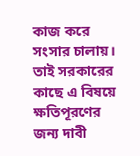কাজ করে সংসার চালায়। তাই সরকারের কাছে এ বিষয়ে ক্ষতিপূরণের জন্য দাবী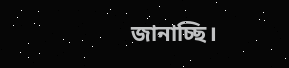জানাচ্ছি।